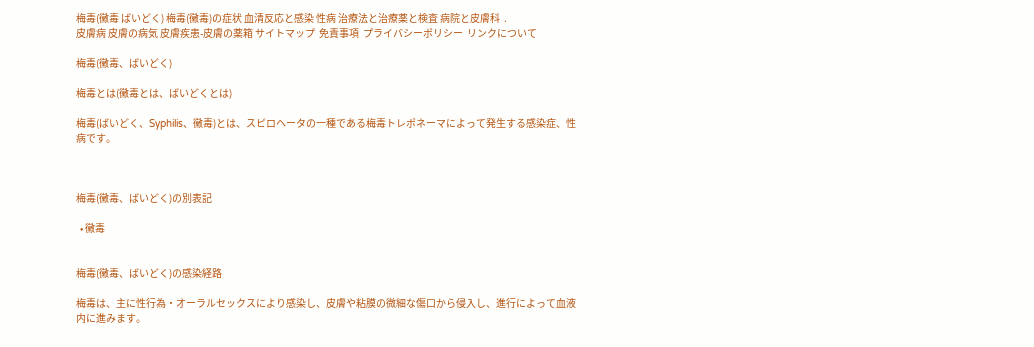梅毒(黴毒 ばいどく) 梅毒(黴毒)の症状 血清反応と感染 性病 治療法と治療薬と検査 病院と皮膚科  .
皮膚病 皮膚の病気 皮膚疾患-皮膚の薬箱 サイトマップ  免責事項  プライバシーポリシー  リンクについて

梅毒(黴毒、ばいどく)

梅毒とは(黴毒とは、ばいどくとは)

梅毒(ばいどく、Syphilis、黴毒)とは、スピロヘータの一種である梅毒トレポネーマによって発生する感染症、性病です。



梅毒(黴毒、ばいどく)の別表記

  • 黴毒


梅毒(黴毒、ばいどく)の感染経路

梅毒は、主に性行為・オーラルセックスにより感染し、皮膚や粘膜の微細な傷口から侵入し、進行によって血液内に進みます。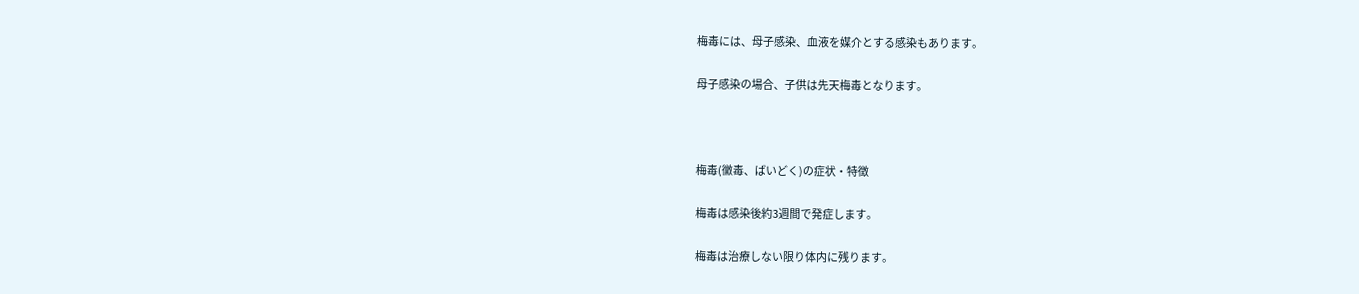梅毒には、母子感染、血液を媒介とする感染もあります。

母子感染の場合、子供は先天梅毒となります。



梅毒(黴毒、ばいどく)の症状・特徴

梅毒は感染後約3週間で発症します。

梅毒は治療しない限り体内に残ります。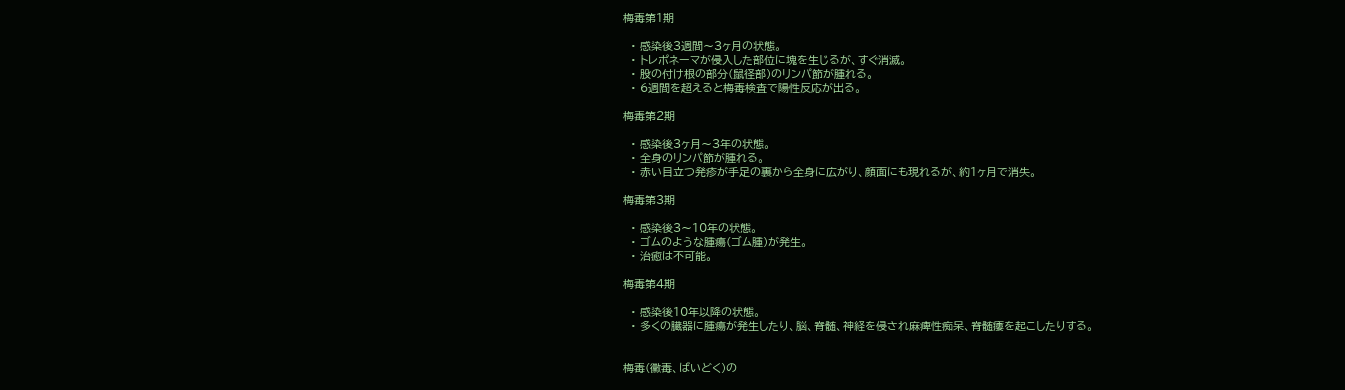梅毒第1期

  • 感染後3週間〜3ヶ月の状態。
  • トレポネーマが侵入した部位に塊を生じるが、すぐ消滅。
  • 股の付け根の部分(鼠径部)のリンパ節が腫れる。
  • 6週間を超えると梅毒検査で陽性反応が出る。

梅毒第2期

  • 感染後3ヶ月〜3年の状態。
  • 全身のリンパ節が腫れる。
  • 赤い目立つ発疹が手足の裏から全身に広がり、顔面にも現れるが、約1ヶ月で消失。

梅毒第3期

  • 感染後3〜10年の状態。
  • ゴムのような腫瘍(ゴム腫)が発生。
  • 治癒は不可能。

梅毒第4期

  • 感染後10年以降の状態。
  • 多くの臓器に腫瘍が発生したり、脳、脊髄、神経を侵され麻痺性痴呆、脊髄瘻を起こしたりする。


梅毒(黴毒、ばいどく)の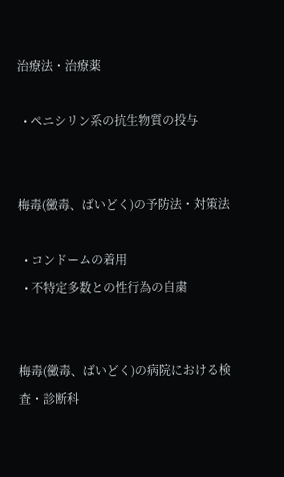治療法・治療薬

  • ペニシリン系の抗生物質の投与


梅毒(黴毒、ばいどく)の予防法・対策法

  • コンドームの着用
  • 不特定多数との性行為の自粛


梅毒(黴毒、ばいどく)の病院における検査・診断科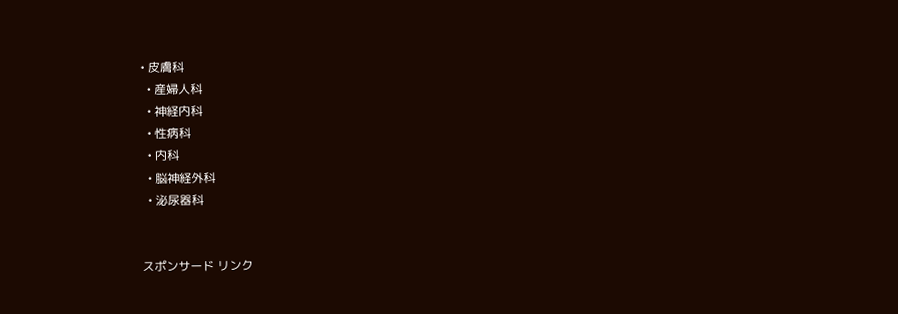• 皮膚科
  • 産婦人科
  • 神経内科
  • 性病科
  • 内科
  • 脳神経外科
  • 泌尿器科


スポンサード リンク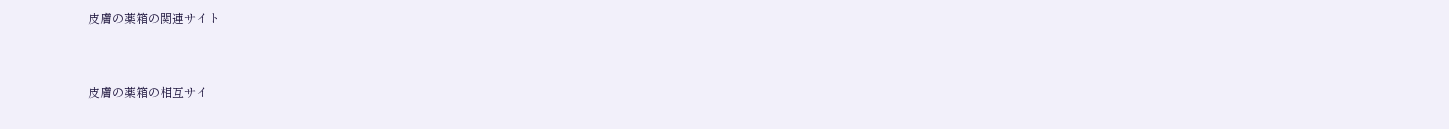皮膚の薬箱の関連サイト



皮膚の薬箱の相互サイ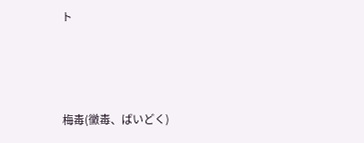ト



梅毒(黴毒、ばいどく)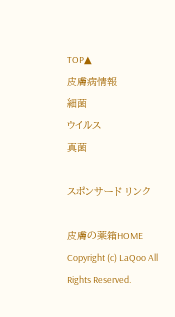TOP▲
皮膚病情報
細菌
ウイルス
真菌

スポンサード リンク

皮膚の薬箱HOME Copyright (c) LaQoo All Rights Reserved.